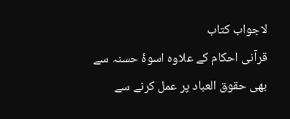لاجواب کتاب
قرآنی احکام کے علاوہ اسوۂ حسنہ سے بھی حقوق العباد پر عمل کرنے سے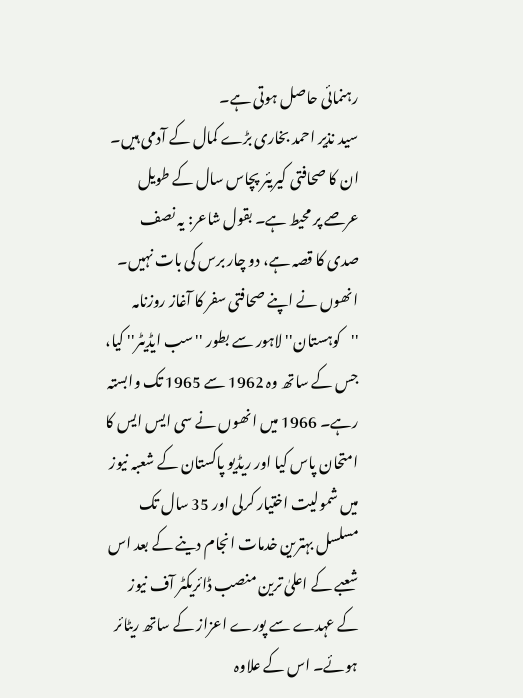رہنمائی حاصل ہوتی ہے۔
سید نذیر احمد بخاری بڑے کمال کے آدمی ہیں۔ ان کا صحافتی کیریئر پچاس سال کے طویل عرصے پر محیط ہے۔ بقول شاعر: یہ نصف صدی کا قصہ ہے، دو چار برس کی بات نہیں۔
انھوں نے اپنے صحافتی سفر کا آغاز روزنامہ ''کوہستان'' لاہور سے بطور ''سب ایڈیٹر'' کیا، جس کے ساتھ وہ 1962 سے 1965 تک وابستہ رہے۔ 1966 میں انھوں نے سی ایس ایس کا امتحان پاس کیا اور ریڈیو پاکستان کے شعبہ نیوز میں شمولیت اختیار کرلی اور 35 سال تک مسلسل بہترین خدمات انجام دینے کے بعد اس شعبے کے اعلیٰ ترین منصب ڈائریکٹر آف نیوز کے عہدے سے پورے اعزاز کے ساتھ ریٹائر ہوئے۔ اس کے علاوہ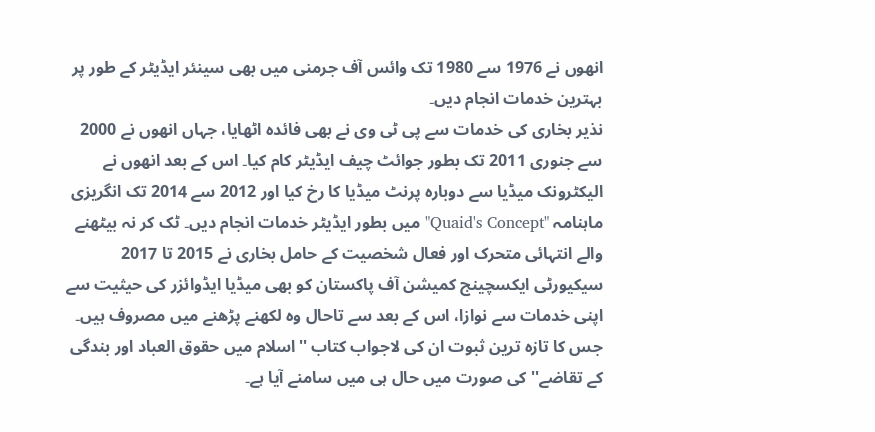انھوں نے 1976 سے 1980 تک وائس آف جرمنی میں بھی سینئر ایڈیٹر کے طور پر بہترین خدمات انجام دیں۔
نذیر بخاری کی خدمات سے پی ٹی وی نے بھی فائدہ اٹھایا، جہاں انھوں نے 2000 سے جنوری 2011 تک بطور جوائٹ چیف ایڈیٹر کام کیا۔ اس کے بعد انھوں نے الیکٹرونک میڈیا سے دوبارہ پرنٹ میڈیا کا رخ کیا اور 2012 سے 2014 تک انگریزی ماہنامہ "Quaid's Concept" میں بطور ایڈیٹر خدمات انجام دیں۔ ٹک کر نہ بیٹھنے والے انتہائی متحرک اور فعال شخصیت کے حامل بخاری نے 2015 تا 2017 سیکیورٹی ایکسچینج کمیشن آف پاکستان کو بھی میڈیا ایڈوائزر کی حیثیت سے اپنی خدمات سے نوازا، اس کے بعد سے تاحال وہ لکھنے پڑھنے میں مصروف ہیں۔ جس کا تازہ ترین ثبوت ان کی لاجواب کتاب ''اسلام میں حقوق العباد اور بندگی کے تقاضے'' کی صورت میں حال ہی میں سامنے آیا ہے۔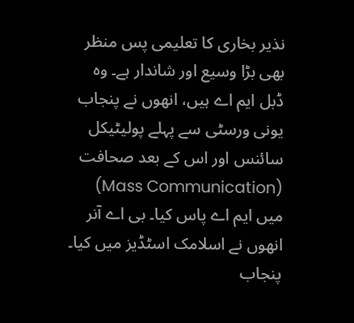نذیر بخاری کا تعلیمی پس منظر بھی بڑا وسیع اور شاندار ہے۔ وہ ڈبل ایم اے ہیں، انھوں نے پنجاب یونی ورسٹی سے پہلے پولیٹیکل سائنس اور اس کے بعد صحافت (Mass Communication) میں ایم اے پاس کیا۔ بی اے آنر انھوں نے اسلامک اسٹڈیز میں کیا۔ پنجاب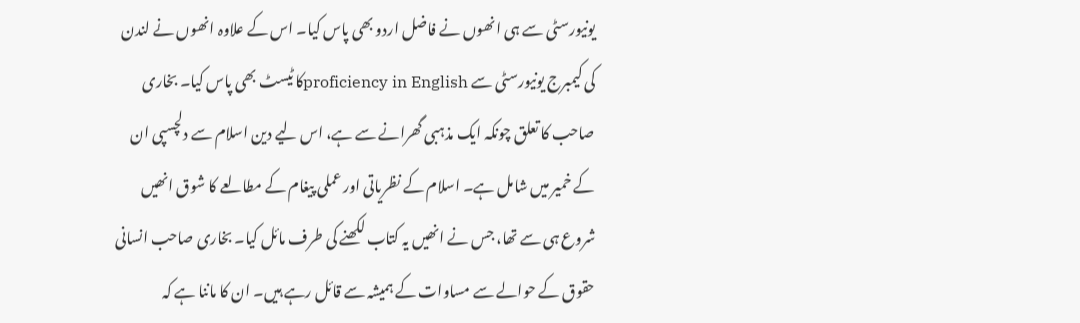یونیورسٹی سے ہی انھوں نے فاضل اردو بھی پاس کیا۔ اس کے علاوہ انھوں نے لندن کی کیمبرج یونیورسٹی سے proficiency in Englishکا ٹیسٹ بھی پاس کیا۔ بخاری صاحب کا تعلق چونکہ ایک مذہبی گھرانے سے ہے، اس لیے دین اسلام سے دلچسپی ان کے خمیر میں شامل ہے۔ اسلام کے نظریاتی اور عملی پیغام کے مطالعے کا شوق انھیں شروع ہی سے تھا، جس نے انھیں یہ کتاب لکھنے کی طرف مائل کیا۔ بخاری صاحب انسانی حقوق کے حوالے سے مساوات کے ہمیشہ سے قائل رہے ہیں۔ ان کا ماننا ہے کہ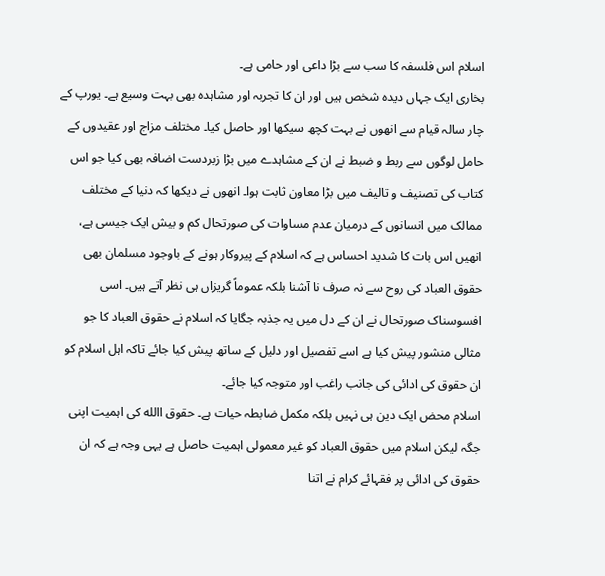اسلام اس فلسفہ کا سب سے بڑا داعی اور حامی ہے۔
بخاری ایک جہاں دیدہ شخص ہیں اور ان کا تجربہ اور مشاہدہ بھی بہت وسیع ہے۔ یورپ کے چار سالہ قیام سے انھوں نے بہت کچھ سیکھا اور حاصل کیا۔ مختلف مزاج اور عقیدوں کے حامل لوگوں سے ربط و ضبط نے ان کے مشاہدے میں بڑا زبردست اضافہ بھی کیا جو اس کتاب کی تصنیف و تالیف میں بڑا معاون ثابت ہوا۔ انھوں نے دیکھا کہ دنیا کے مختلف ممالک میں انسانوں کے درمیان عدم مساوات کی صورتحال کم و بیش ایک جیسی ہے، انھیں اس بات کا شدید احساس ہے کہ اسلام کے پیروکار ہونے کے باوجود مسلمان بھی حقوق العباد کی روح سے نہ صرف نا آشنا بلکہ عموماً گریزاں ہی نظر آتے ہیں۔ اسی افسوسناک صورتحال نے ان کے دل میں یہ جذبہ جگایا کہ اسلام نے حقوق العباد کا جو مثالی منشور پیش کیا ہے اسے تفصیل اور دلیل کے ساتھ پیش کیا جائے تاکہ اہل اسلام کو ان حقوق کی ادائی کی جانب راغب اور متوجہ کیا جائے۔
اسلام محض ایک دین ہی نہیں بلکہ مکمل ضابطہ حیات ہے۔ حقوق االله کی اہمیت اپنی جگہ لیکن اسلام میں حقوق العباد کو غیر معمولی اہمیت حاصل ہے یہی وجہ ہے کہ ان حقوق کی ادائی پر فقہائے کرام نے اتنا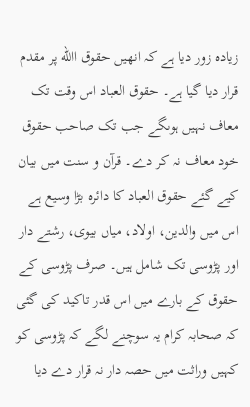زیادہ زور دیا ہے کہ انھیں حقوق االله پر مقدم قرار دیا گیا ہے۔ حقوق العباد اس وقت تک معاف نہیں ہوںگے جب تک صاحب حقوق خود معاف نہ کر دے۔ قرآن و سنت میں بیان کیے گئے حقوق العباد کا دائرہ بڑا وسیع ہے اس میں والدین، اولاد، میاں بیوی، رشتے دار اور پڑوسی تک شامل ہیں۔ صرف پڑوسی کے حقوق کے بارے میں اس قدر تاکید کی گئی کہ صحابہ کرام یہ سوچنے لگے کہ پڑوسی کو کہیں وراثت میں حصہ دار نہ قرار دے دیا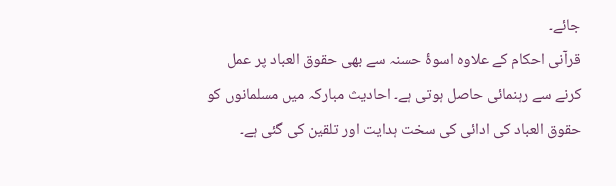جائے۔
قرآنی احکام کے علاوہ اسوۂ حسنہ سے بھی حقوق العباد پر عمل کرنے سے رہنمائی حاصل ہوتی ہے۔ احادیث مبارکہ میں مسلمانوں کو حقوق العباد کی ادائی کی سخت ہدایت اور تلقین کی گئی ہے۔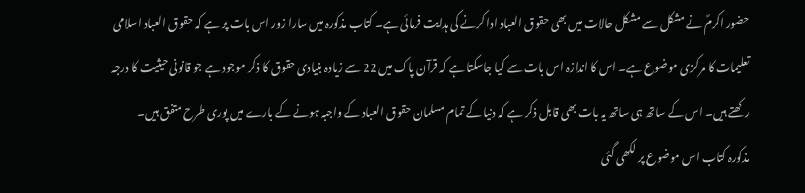حضور اکرمؐ نے مشکل سے مشکل حالات میں بھی حقوق العباد ادا کرنے کی ہدایت فرمائی ہے۔ کتاب مذکورہ میں سارا زور اس بات پر ہے کہ حقوق العباد اسلامی تعلیمات کا مرکزی موضوع ہے۔ اس کا اندازہ اس بات سے کیا جاسکتا ہے کہ قرآن پاک میں 22 سے زیادہ بنیادی حقوق کا ذکر موجود ہے جو قانونی حیثیت کا درجہ رکھتے ہیں۔ اس کے ساتھ ہی ساتھ یہ بات بھی قابل ذکر ہے کہ دنیا کے تمام مسلمان حقوق العباد کے واجبہ ہونے کے بارے میں پوری طرح متفق ہیں۔
مذکورہ کتاب اس موضوع پر لکھی گئی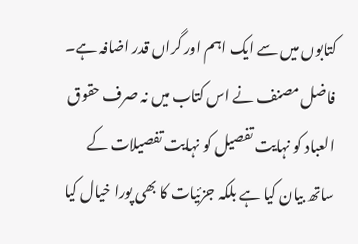کتابوں میں سے ایک اہم اور گراں قدر اضافہ ہے۔ فاضل مصنف نے اس کتاب میں نہ صرف حقوق العباد کو نہایت تفصیل کو نہایت تفصیلات کے ساتھ بیان کیا ہے بلکہ جزئیات کا بھی پورا خیال کیا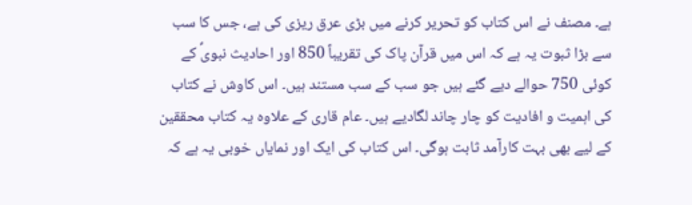ہے۔ مصنف نے اس کتاب کو تحریر کرنے میں بڑی عرق ریزی کی ہے، جس کا سب سے بڑا ثبوت یہ ہے کہ اس میں قرآن پاک کی تقریباً 850 اور احادیث نبویؐ کے کوئی 750 حوالے دیے گئے ہیں جو سب کے سب مستند ہیں۔ اس کاوش نے کتاب کی اہمیت و افادیت کو چار چاند لگادیے ہیں۔ عام قاری کے علاوہ یہ کتاب محققین کے لیے بھی بہت کارآمد ثابت ہوگی۔ اس کتاب کی ایک اور نمایاں خوبی یہ ہے کہ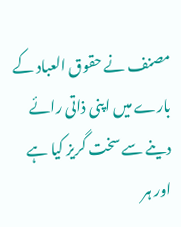مصنف نے حقوق العباد کے بارے میں اپنی ذاتی رائے دینے سے سخت گریز کیا ہے اور ہر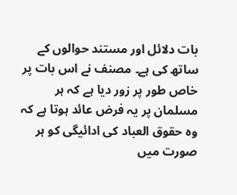بات دلائل اور مستند حوالوں کے ساتھ کی ہے۔ مصنف نے اس بات پر خاص طور پر زور دیا ہے کہ ہر مسلمان پر یہ فرض عائد ہوتا ہے کہ وہ حقوق العباد کی ادائیگی کو ہر صورت میں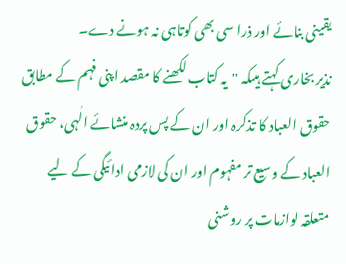یقینی بنائے اور ذرا سی بھی کوتاہی نہ ہونے دے۔
نذیر بخاری کہتے ہیںکہ ''یہ کتاب لکھنے کا مقصد اپنی فہم کے مطابق حقوق العباد کا تذکرہ اور ان کے پس پردہ منشائے الٰہی، حقوق العباد کے وسیع تر مفہوم اور ان کی لازمی ادائیگی کے لیے متعلقہ لوازمات پر روشنی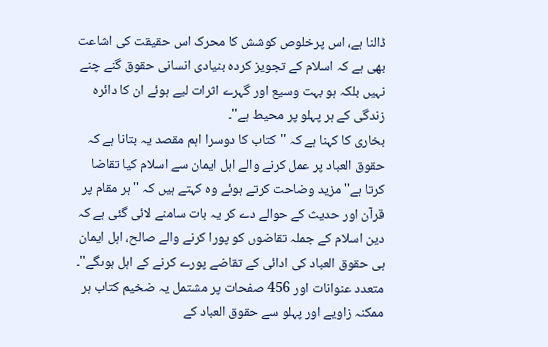ڈالنا ہے، اس پرخلوص کوشش کا محرک اس حقیقت کی اشاعت بھی ہے کہ اسلام کے تجویز کردہ بنیادی انسانی حقوق گنے چنے نہیں بلکہ ہو بہت وسیع اور گہرے اثرات لیے ہوئے ان کا دائرہ زندگی کے ہر پہلو پر محیط ہے''۔
بخاری کا کہنا ہے کہ ''کتاب کا دوسرا اہم مقصد یہ بتانا ہے کہ حقوق العباد پر عمل کرنے والے اہل ایمان سے اسلام کیا تقاضا کرتا ہے'' مزید وضاحت کرتے ہوئے وہ کہتے ہیں کہ ''ہر مقام پر قرآن اور حدیث کے حوالے دے کر یہ بات سامنے لائی گئی ہے کہ دین اسلام کے جملہ تقاضوں کو پورا کرنے والے صالح، اہل ایمان ہی حقوق العباد کی ادائی کے تقاضے پورے کرنے کے اہل ہوںگے''۔
متعدد عنوانات اور 456 صفحات پر مشتمل یہ ضخیم کتاب ہر ممکنہ زاویے اور پہلو سے حقوق العباد کے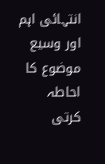انتہائی اہم اور وسیع موضوع کا احاطہ کرتی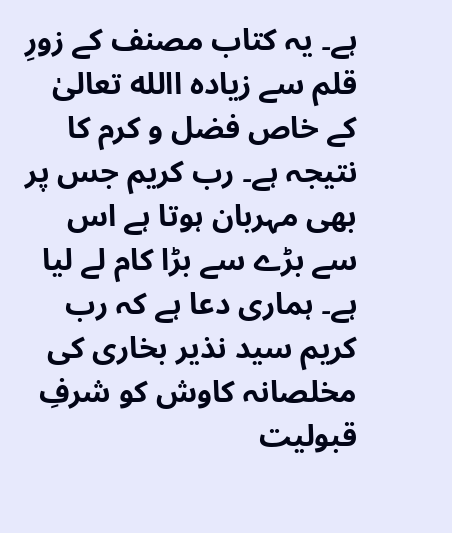ہے۔ یہ کتاب مصنف کے زورِ قلم سے زیادہ االله تعالیٰ کے خاص فضل و کرم کا نتیجہ ہے۔ رب کریم جس پر بھی مہربان ہوتا ہے اس سے بڑے سے بڑا کام لے لیا ہے۔ ہماری دعا ہے کہ رب کریم سید نذیر بخاری کی مخلصانہ کاوش کو شرفِ قبولیت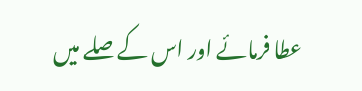عطا فرمائے اور اس کے صلے میں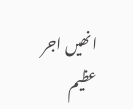انھیں اجر عظیم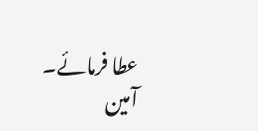عطا فرمائے۔ آمین